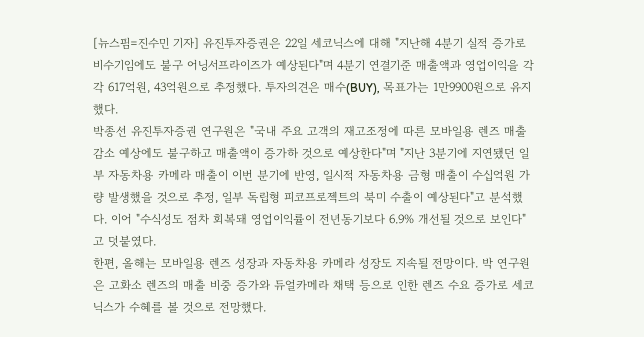[뉴스핌=진수민 기자] 유진투자증권은 22일 세코닉스에 대해 "지난해 4분기 실적 증가로 비수기임에도 불구 어닝서프라이즈가 예상된다"며 4분기 연결기준 매출액과 영업이익을 각각 617억원, 43억원으로 추정했다. 투자의견은 매수(BUY), 목표가는 1만9900원으로 유지했다.
박종선 유진투자증권 연구원은 "국내 주요 고객의 재고조정에 따른 모바일용 렌즈 매출 감소 예상에도 불구하고 매출액이 증가하 것으로 예상한다"며 "지난 3분기에 지연됐던 일부 자동차용 카메라 매출이 이번 분기에 반영, 일시적 자동차용 금형 매출이 수십억원 가량 발생했을 것으로 추정, 일부 독립형 피코프로젝트의 북미 수출이 예상된다"고 분석했다. 이어 "수식성도 점차 회복돼 영업이익률이 전년동기보다 6.9% 개선될 것으로 보인다"고 덧붙였다.
한편, 올해는 모바일용 렌즈 성장과 자동차용 카메라 성장도 지속될 전망이다. 박 연구원은 고화소 렌즈의 매출 비중 증가와 듀얼카메라 채택 등으로 인한 렌즈 수요 증가로 세코닉스가 수혜를 볼 것으로 전망했다.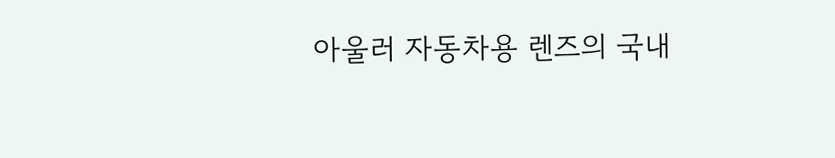아울러 자동차용 렌즈의 국내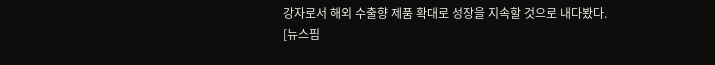강자로서 해외 수출향 제품 확대로 성장을 지속할 것으로 내다봤다.
[뉴스핌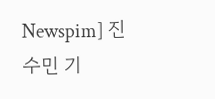Newspim] 진수민 기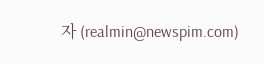자 (realmin@newspim.com)